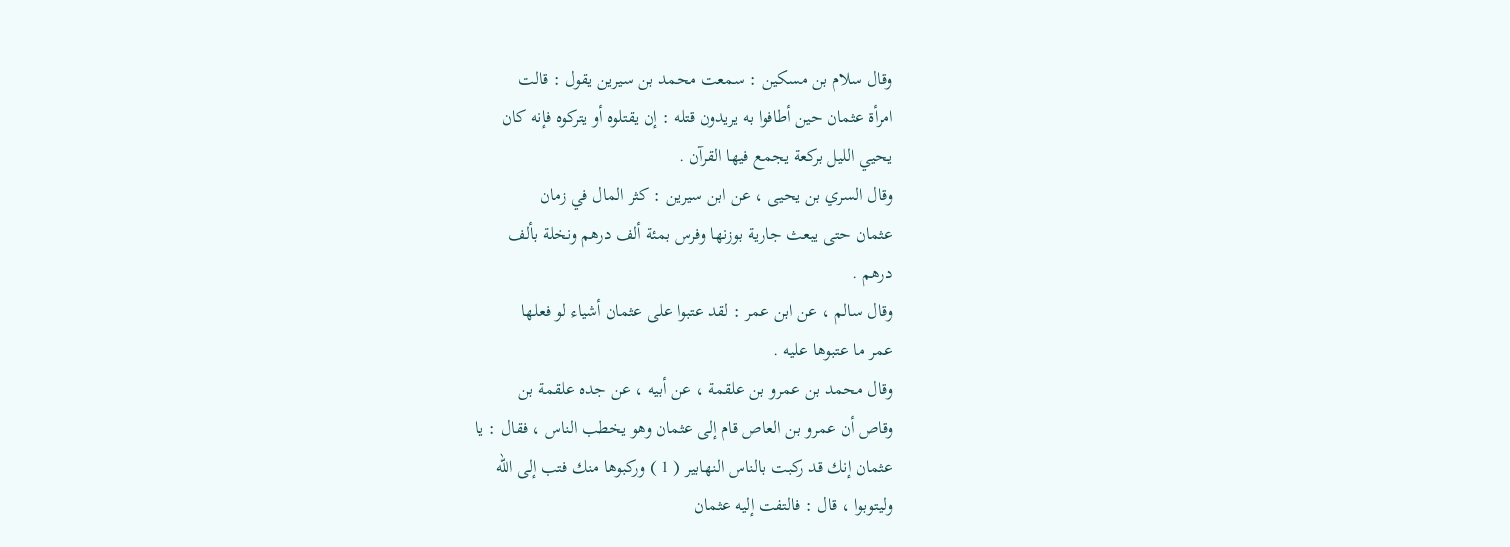وقال سلام بن مسكين : سمعت محمد بن سيرين يقول : قالت
امرأة عثمان حين أطافوا به يريدون قتله : إن يقتلوه أو يتركوه فإنه كان
يحيي الليل بركعة يجمع فيها القرآن .
وقال السري بن يحيى ، عن ابن سيرين : كثر المال في زمان
عثمان حتى يبعث جارية بوزنها وفرس بمئة ألف درهم ونخلة بألف
درهم .
وقال سالم ، عن ابن عمر : لقد عتبوا على عثمان أشياء لو فعلها
عمر ما عتبوها عليه .
وقال محمد بن عمرو بن علقمة ، عن أبيه ، عن جده علقمة بن
وقاص أن عمرو بن العاص قام إلى عثمان وهو يخطب الناس ، فقال : يا
عثمان إنك قد ركبت بالناس النهابير ( 1 ) وركبوها منك فتب إلى الله
وليتوبوا ، قال : فالتفت إليه عثمان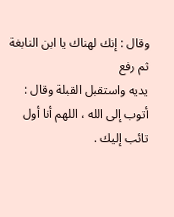وقال : إنك لهناك يا ابن النابغة ثم رفع
يديه واستقبل القبلة وقال : أتوب إلى الله ، اللهم أنا أول تائب إليك .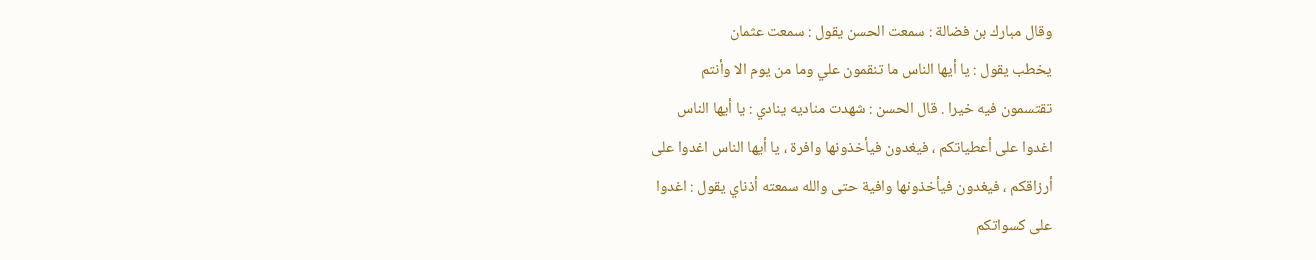وقال مبارك بن فضالة : سمعت الحسن يقول : سمعت عثمان
يخطب يقول : يا أيها الناس ما تنقمون علي وما من يوم الا وأنتم
تقتسمون فيه خيرا . قال الحسن : شهدت مناديه ينادي : يا أيها الناس
اغدوا على أعطياتكم ، فيغدون فيأخذونها وافرة ، يا أيها الناس اغدوا على
أرزاقكم ، فيغدون فيأخذونها وافية حتى والله سمعته أذناي يقول : اغدوا
على كسواتكم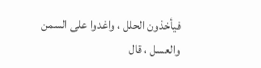فيأخذون الحلل ، واغدوا على السمن والعسل ، قال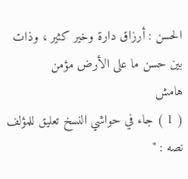الحسن : أرزاق دارة وخير كثير ، وذات بين حسن ما على الأرض مؤمن
هامش
( 1 ) جاء في حواشي النسخ تعليق للمؤلف نصه : "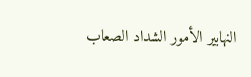النهابير الأمور الشداد الصعاب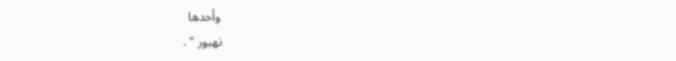وأحدها
نهبور " .